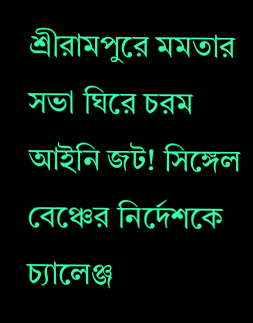শ্রীরামপুরে মমতার সভা ঘিরে চরম আইনি জট! সিঙ্গেল বেঞ্চের নির্দেশকে চ্যালেঞ্জ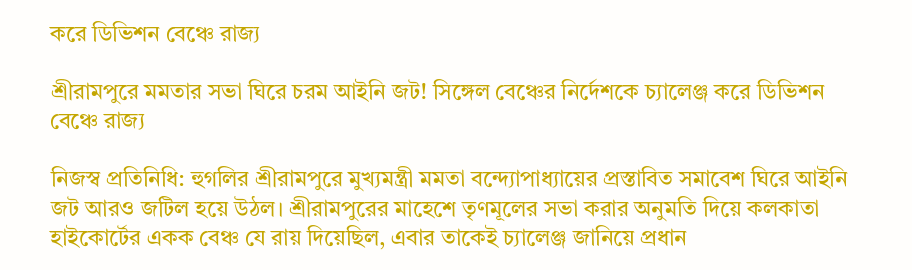করে ডিভিশন বেঞ্চে রাজ্য

শ্রীরামপুরে মমতার সভা ঘিরে চরম আইনি জট! সিঙ্গেল বেঞ্চের নির্দেশকে চ্যালেঞ্জ করে ডিভিশন বেঞ্চে রাজ্য

নিজস্ব প্রতিনিধি: হুগলির শ্রীরামপুরে মুখ্যমন্ত্রী মমতা বন্দ্যোপাধ্যায়ের প্রস্তাবিত সমাবেশ ঘিরে আইনি জট আরও জটিল হয়ে উঠল। শ্রীরামপুরের মাহেশে তৃণমূলের সভা করার অনুমতি দিয়ে কলকাতা হাইকোর্টের একক বেঞ্চ যে রায় দিয়েছিল, এবার তাকেই চ্যালেঞ্জ জানিয়ে প্রধান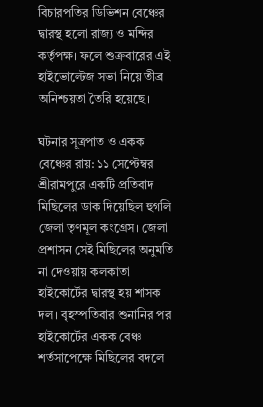বিচারপতির ডিভিশন বেঞ্চের দ্বারস্থ হলো রাজ্য ও মন্দির কর্তৃপক্ষ। ফলে শুক্রবারের এই হাইভোল্টেজ সভা নিয়ে তীব্র অনিশ্চয়তা তৈরি হয়েছে।

ঘটনার সূত্রপাত ও একক বেঞ্চের রায়: ১১ সেপ্টেম্বর শ্রীরামপুরে একটি প্রতিবাদ মিছিলের ডাক দিয়েছিল হুগলি জেলা তৃণমূল কংগ্রেস। জেলা প্রশাসন সেই মিছিলের অনুমতি না দেওয়ায় কলকাতা হাইকোর্টের দ্বারস্থ হয় শাসক দল। বৃহস্পতিবার শুনানির পর হাইকোর্টের একক বেঞ্চ শর্তসাপেক্ষে মিছিলের বদলে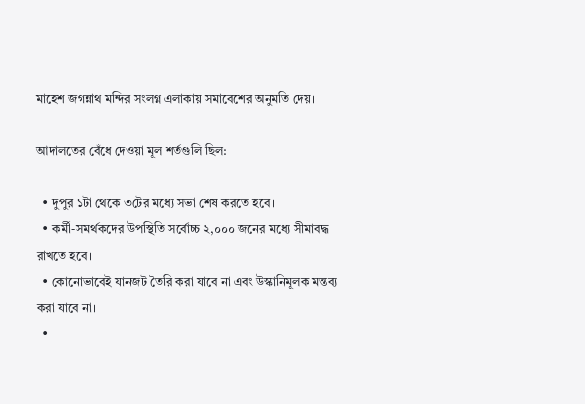মাহেশ জগন্নাথ মন্দির সংলগ্ন এলাকায় সমাবেশের অনুমতি দেয়।

আদালতের বেঁধে দেওয়া মূল শর্তগুলি ছিল:

  • দুপুর ১টা থেকে ৩টের মধ্যে সভা শেষ করতে হবে।
  • কর্মী-সমর্থকদের উপস্থিতি সর্বোচ্চ ২,০০০ জনের মধ্যে সীমাবদ্ধ রাখতে হবে।
  • কোনোভাবেই যানজট তৈরি করা যাবে না এবং উস্কানিমূলক মন্তব্য করা যাবে না।
  •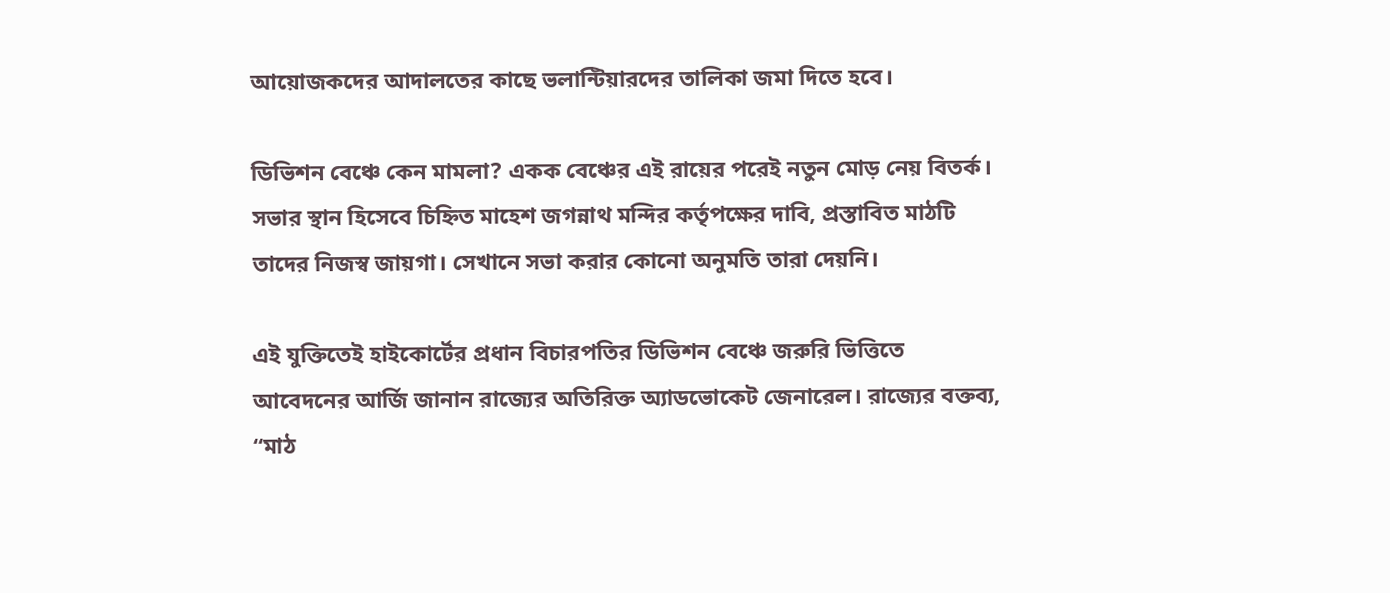আয়োজকদের আদালতের কাছে ভলান্টিয়ারদের তালিকা জমা দিতে হবে।

ডিভিশন বেঞ্চে কেন মামলা? একক বেঞ্চের এই রায়ের পরেই নতুন মোড় নেয় বিতর্ক। সভার স্থান হিসেবে চিহ্নিত মাহেশ জগন্নাথ মন্দির কর্তৃপক্ষের দাবি, প্রস্তাবিত মাঠটি তাদের নিজস্ব জায়গা। সেখানে সভা করার কোনো অনুমতি তারা দেয়নি।

এই যুক্তিতেই হাইকোর্টের প্রধান বিচারপতির ডিভিশন বেঞ্চে জরুরি ভিত্তিতে আবেদনের আর্জি জানান রাজ্যের অতিরিক্ত অ্যাডভোকেট জেনারেল। রাজ্যের বক্তব্য, “মাঠ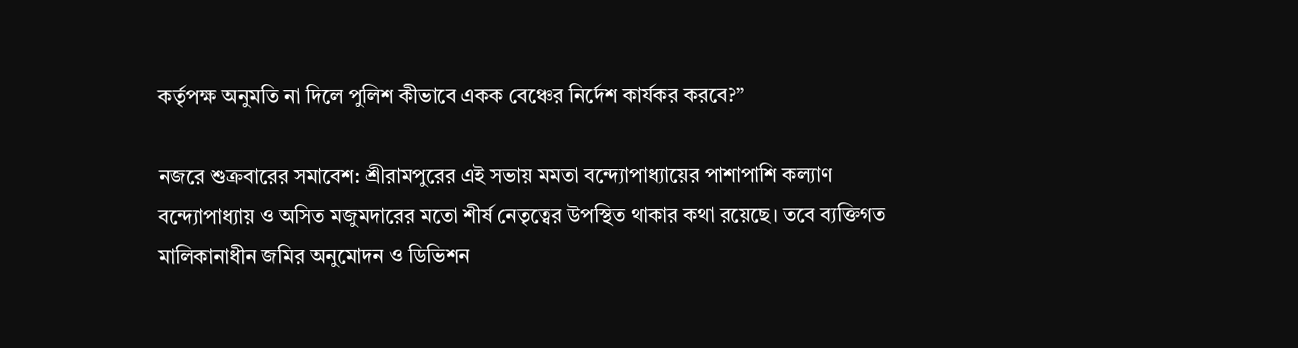কর্তৃপক্ষ অনুমতি না দিলে পুলিশ কীভাবে একক বেঞ্চের নির্দেশ কার্যকর করবে?”

নজরে শুক্রবারের সমাবেশ: শ্রীরামপুরের এই সভায় মমতা বন্দ্যোপাধ্যায়ের পাশাপাশি কল্যাণ বন্দ্যোপাধ্যায় ও অসিত মজুমদারের মতো শীর্ষ নেতৃত্বের উপস্থিত থাকার কথা রয়েছে। তবে ব্যক্তিগত মালিকানাধীন জমির অনুমোদন ও ডিভিশন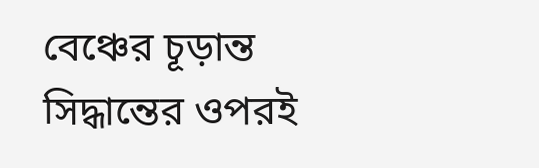বেঞ্চের চূড়ান্ত সিদ্ধান্তের ওপরই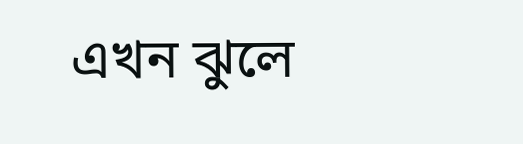এখন ঝুলে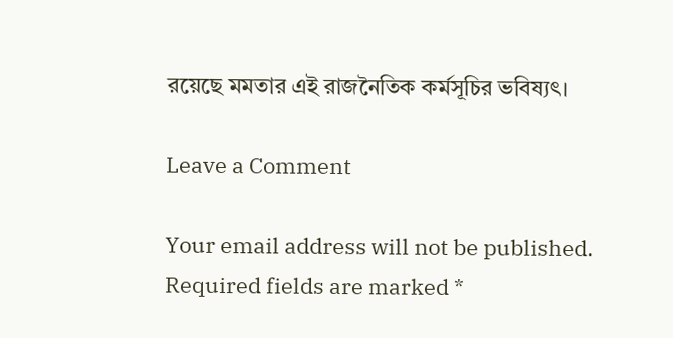রয়েছে মমতার এই রাজনৈতিক কর্মসূচির ভবিষ্যৎ।

Leave a Comment

Your email address will not be published. Required fields are marked *